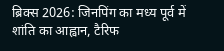ब्रिक्स 2026: जिनपिंग का मध्य पूर्व में शांति का आह्वान, टैरिफ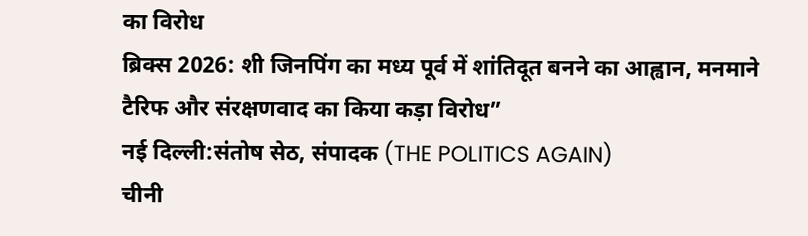का विरोध
ब्रिक्स 2026: शी जिनपिंग का मध्य पूर्व में शांतिदूत बनने का आह्वान, मनमाने टैरिफ और संरक्षणवाद का किया कड़ा विरोध”
नई दिल्ली:संतोष सेठ, संपादक (THE POLITICS AGAIN)
चीनी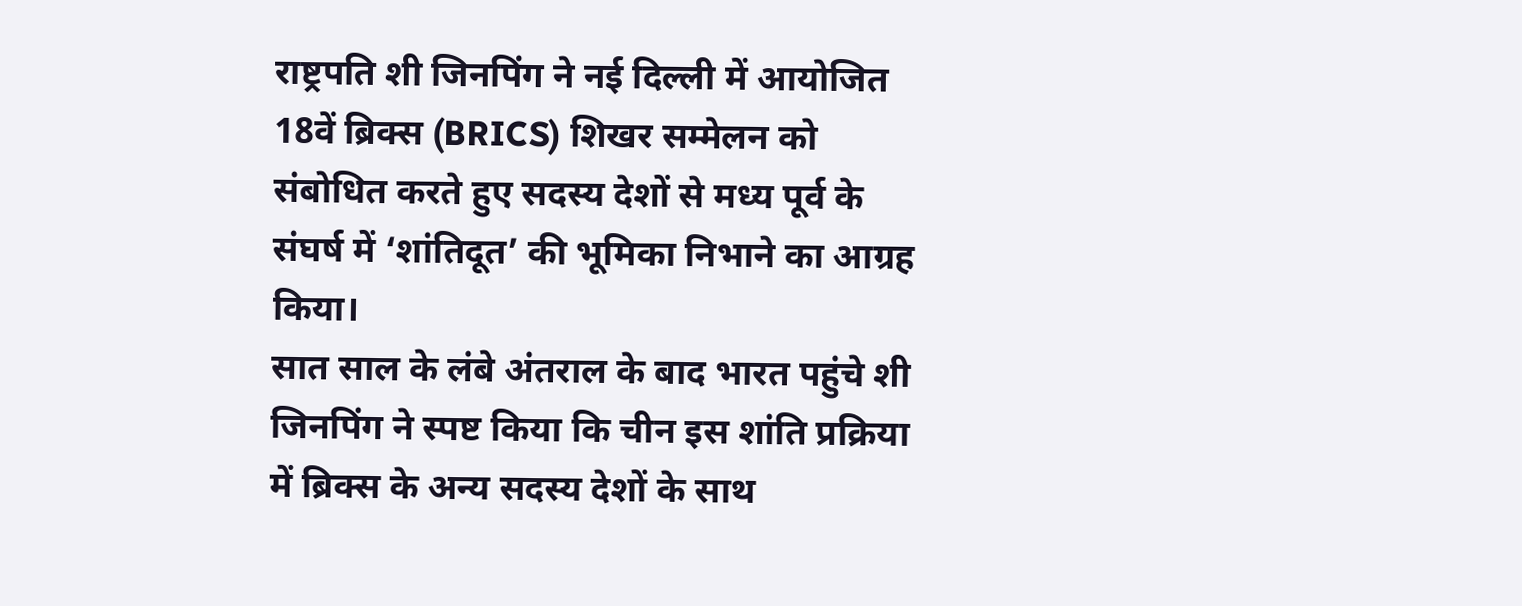राष्ट्रपति शी जिनपिंग ने नई दिल्ली में आयोजित 18वें ब्रिक्स (BRICS) शिखर सम्मेलन को संबोधित करते हुए सदस्य देशों से मध्य पूर्व के संघर्ष में ‘शांतिदूत’ की भूमिका निभाने का आग्रह किया।
सात साल के लंबे अंतराल के बाद भारत पहुंचे शी जिनपिंग ने स्पष्ट किया कि चीन इस शांति प्रक्रिया में ब्रिक्स के अन्य सदस्य देशों के साथ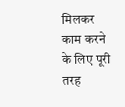मिलकर काम करने के लिए पूरी तरह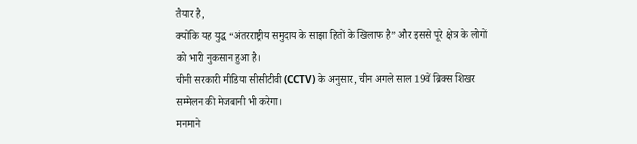तैयार है,
क्योंकि यह युद्ध “अंतरराष्ट्रीय समुदाय के साझा हितों के खिलाफ है” और इससे पूरे क्षेत्र के लोगों को भारी नुकसान हुआ है।
चीनी सरकारी मीडिया सीसीटीवी (CCTV) के अनुसार, चीन अगले साल 19वें ब्रिक्स शिखर सम्मेलन की मेजबानी भी करेगा।
मनमाने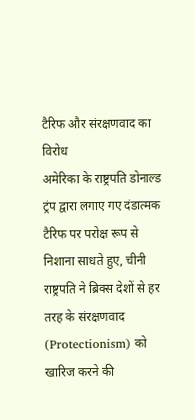टैरिफ और संरक्षणवाद का विरोध
अमेरिका के राष्ट्रपति डोनाल्ड ट्रंप द्वारा लगाए गए दंडात्मक टैरिफ पर परोक्ष रूप से निशाना साधते हुए, चीनी राष्ट्रपति ने ब्रिक्स देशों से हर तरह के संरक्षणवाद (Protectionism) को खारिज करने की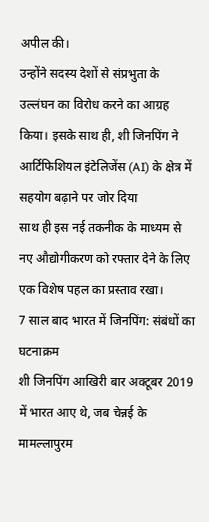अपील की।
उन्होंने सदस्य देशों से संप्रभुता के उल्लंघन का विरोध करने का आग्रह किया। इसके साथ ही, शी जिनपिंग ने आर्टिफिशियल इंटेलिजेंस (AI) के क्षेत्र में सहयोग बढ़ाने पर जोर दिया
साथ ही इस नई तकनीक के माध्यम से नए औद्योगीकरण को रफ्तार देने के लिए एक विशेष पहल का प्रस्ताव रखा।
7 साल बाद भारत में जिनपिंग: संबंधों का घटनाक्रम
शी जिनपिंग आखिरी बार अक्टूबर 2019 में भारत आए थे, जब चेन्नई के मामल्लापुरम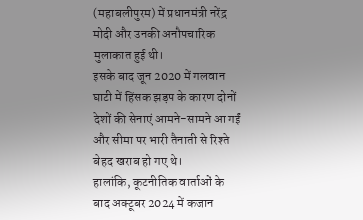(महाबलीपुरम) में प्रधानमंत्री नरेंद्र मोदी और उनकी अनौपचारिक मुलाकात हुई थी।
इसके बाद जून 2020 में गलवान घाटी में हिंसक झड़प के कारण दोनों देशों की सेनाएं आमने-सामने आ गईं और सीमा पर भारी तैनाती से रिश्ते बेहद खराब हो गए थे।
हालांकि, कूटनीतिक वार्ताओं के बाद अक्टूबर 2024 में कजान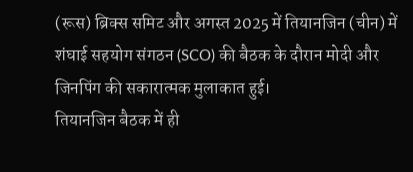(रूस) ब्रिक्स समिट और अगस्त 2025 में तियानजिन (चीन) में शंघाई सहयोग संगठन (SCO) की बैठक के दौरान मोदी और जिनपिंग की सकारात्मक मुलाकात हुई।
तियानजिन बैठक में ही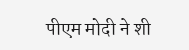पीएम मोदी ने शी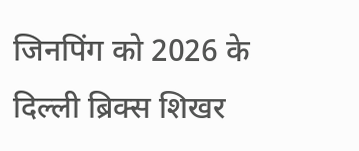जिनपिंग को 2026 के दिल्ली ब्रिक्स शिखर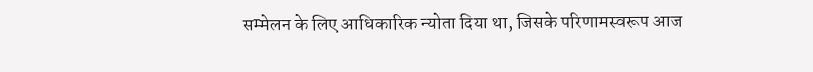सम्मेलन के लिए आधिकारिक न्योता दिया था, जिसके परिणामस्वरूप आज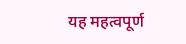यह महत्वपूर्ण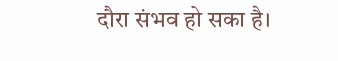दौरा संभव हो सका है।